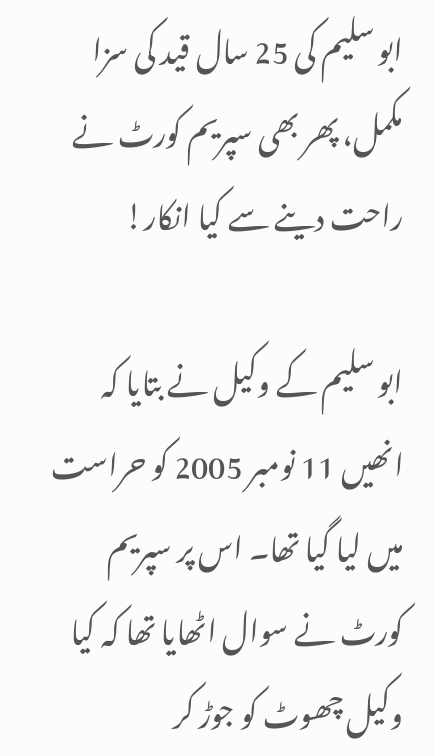ابو سلیم کی 25 سال قید کی سزا مکمل، پھر بھی سپریم کورٹ نے راحت دینے سے کیا انکار!

ابو سلیم کے وکیل نے بتایا کہ انھیں 11 نومبر 2005 کو حراست میں لیا گیا تھا۔ اس پر سپریم کورٹ نے سوال اٹھایا تھا کہ کیا وکیل چھوٹ کو جوڑ کر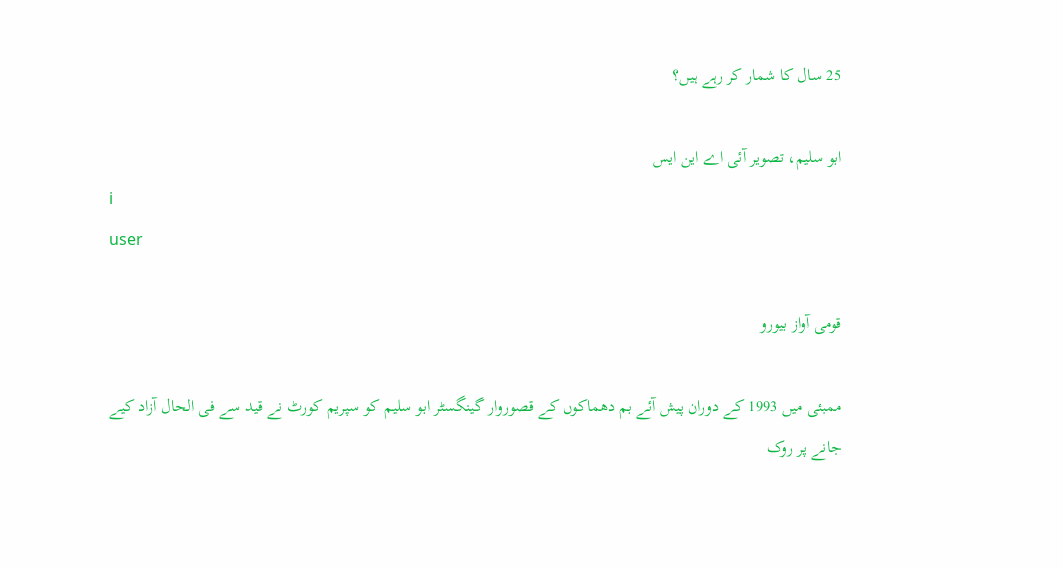25 سال کا شمار کر رہے ہیں؟

ابو سلیم، تصویر آئی اے این ایس
i
user

قومی آواز بیورو

ممبئی میں 1993 کے دوران پیش آئے بم دھماکوں کے قصوروار گینگسٹر ابو سلیم کو سپریم کورٹ نے قید سے فی الحال آزاد کیے جانے پر روک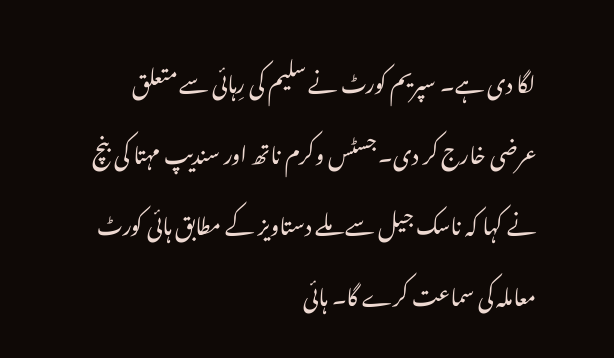لگا دی ہے۔ سپریم کورٹ نے سلیم کی رِہائی سے متعلق عرضی خارج کر دی۔ جسٹس وکرم ناتھ اور سندیپ مہتا کی بنچ نے کہا کہ ناسک جیل سے ملے دستاویز کے مطابق ہائی کورٹ معاملہ کی سماعت کرے گا۔ ہائی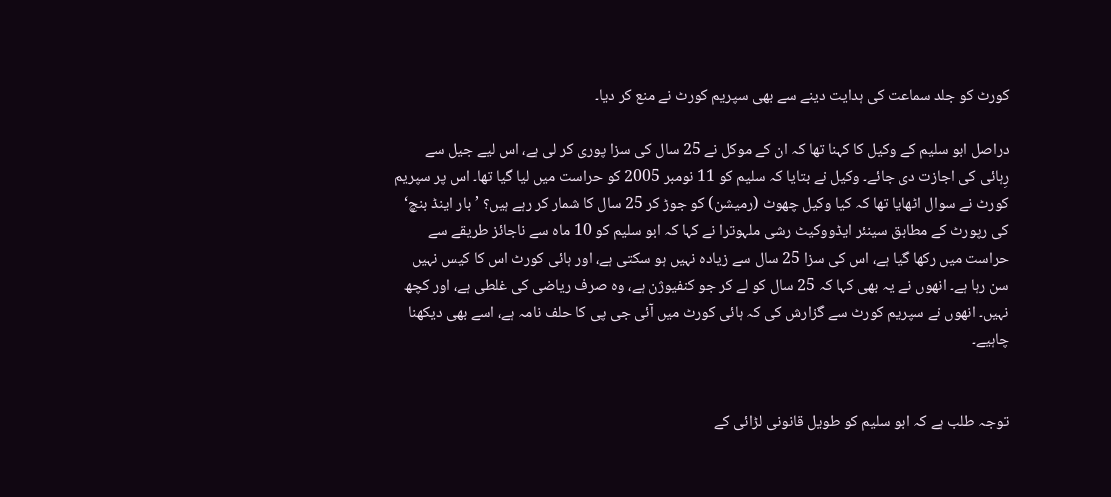کورٹ کو جلد سماعت کی ہدایت دینے سے بھی سپریم کورٹ نے منع کر دیا۔

دراصل ابو سلیم کے وکیل کا کہنا تھا کہ ان کے موکل نے 25 سال کی سزا پوری کر لی ہے، اس لیے جیل سے رِہائی کی اجازت دی جائے۔ وکیل نے بتایا کہ سلیم کو 11 نومبر 2005 کو حراست میں لیا گیا تھا۔ اس پر سپریم کورٹ نے سوال اٹھایا تھا کہ کیا وکیل چھوٹ (رمیشن) کو جوڑ کر 25 سال کا شمار کر رہے ہیں؟ ’بار اینڈ بنچ‘ کی رپورٹ کے مطابق سینئر ایڈووکیٹ رشی ملہوترا نے کہا کہ ابو سلیم کو 10 ماہ سے ناجائز طریقے سے حراست میں رکھا گیا ہے، اس کی سزا 25 سال سے زیادہ نہیں ہو سکتی ہے، اور ہائی کورٹ اس کا کیس نہیں سن رہا ہے۔ انھوں نے یہ بھی کہا کہ 25 سال کو لے کر جو کنفیوژن ہے، وہ صرف ریاضی کی غلطی ہے، اور کچھ نہیں۔ انھوں نے سپریم کورٹ سے گزارش کی کہ ہائی کورٹ میں آئی جی پی کا حلف نامہ ہے، اسے بھی دیکھنا چاہیے۔


توجہ طلب ہے کہ ابو سلیم کو طویل قانونی لڑائی کے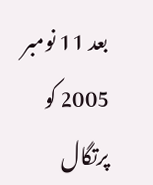بعد 11 نومبر 2005 کو پرتگال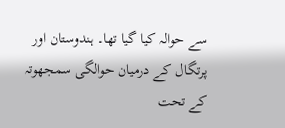سے حوالہ کیا گیا تھا۔ ہندوستان اور پرتگال کے درمیان حوالگی سمجھوتہ کے تحت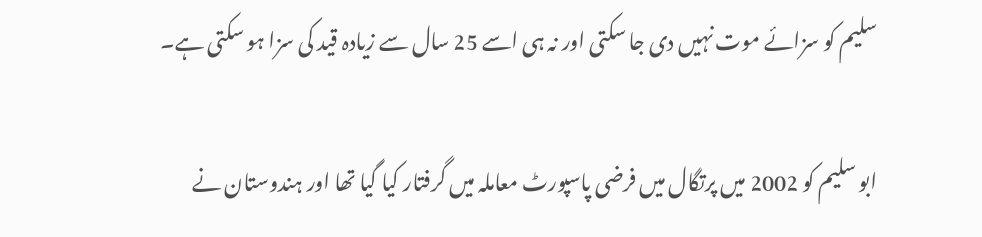سلیم کو سزائے موت نہیں دی جا سکتی اور نہ ہی اسے 25 سال سے زیادہ قید کی سزا ہو سکتی ہے۔

ابو سلیم کو 2002 میں پرتگال میں فرضی پاسپورٹ معاملہ میں گرفتار کیا گیا تھا اور ہندوستان نے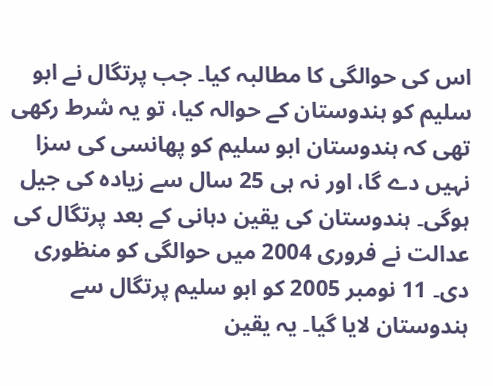اس کی حوالگی کا مطالبہ کیا۔ جب پرتگال نے ابو سلیم کو ہندوستان کے حوالہ کیا، تو یہ شرط رکھی تھی کہ ہندوستان ابو سلیم کو پھانسی کی سزا نہیں دے گا، اور نہ ہی 25 سال سے زیادہ کی جیل ہوگی۔ ہندوستان کی یقین دہانی کے بعد پرتگال کی عدالت نے فروری 2004 میں حوالگی کو منظوری دی۔ 11 نومبر 2005 کو ابو سلیم پرتگال سے ہندوستان لایا گیا۔ یہ یقین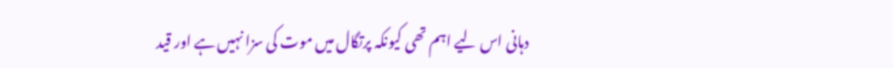دہانی اس لیے اہم تھی کیونکہ پرتگال میں موت کی سزا نہیں ہے اور قید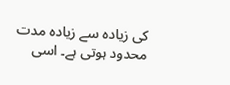کی زیادہ سے زیادہ مدت محدود ہوتی ہے۔ اسی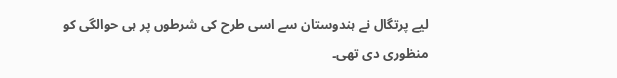لیے پرتگال نے ہندوستان سے اسی طرح کی شرطوں پر ہی حوالگی کو منظوری دی تھی۔